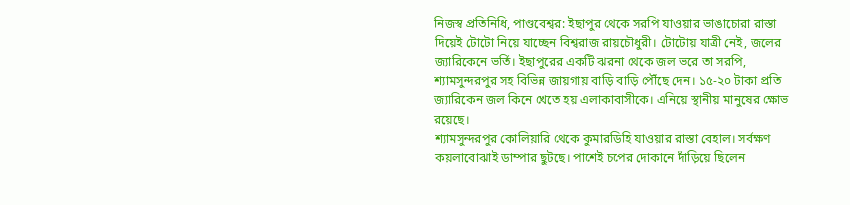নিজস্ব প্রতিনিধি, পাণ্ডবেশ্বর: ইছাপুর থেকে সরপি যাওয়ার ভাঙাচোরা রাস্তা দিয়েই টোটো নিয়ে যাচ্ছেন বিশ্বরাজ রায়চৌধুরী। টোটোয় যাত্রী নেই, জলের জ্যারিকেনে ভর্তি। ইছাপুরের একটি ঝরনা থেকে জল ভরে তা সরপি, শ্যামসুন্দরপুর সহ বিভিন্ন জায়গায় বাড়ি বাড়ি পৌঁছে দেন। ১৫-২০ টাকা প্রতি জ্যারিকেন জল কিনে খেতে হয় এলাকাবাসীকে। এনিয়ে স্থানীয় মানুষের ক্ষোভ রয়েছে।
শ্যামসুন্দরপুর কোলিয়ারি থেকে কুমারডিহি যাওয়ার রাস্তা বেহাল। সর্বক্ষণ কয়লাবোঝাই ডাম্পার ছুটছে। পাশেই চপের দোকানে দাঁড়িয়ে ছিলেন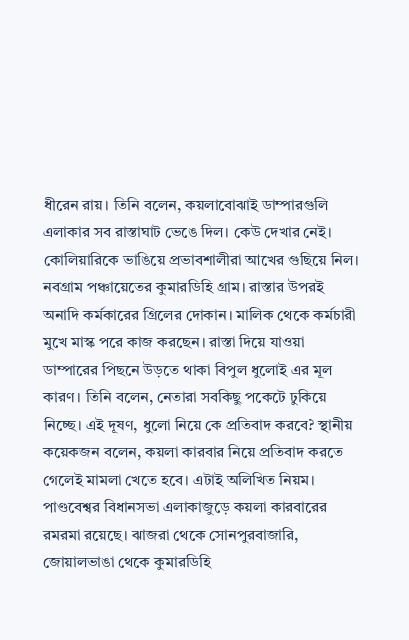ধীরেন রায়। তিনি বলেন, কয়লাবোঝাই ডাম্পারগুলি এলাকার সব রাস্তাঘাট ভেঙে দিল। কেউ দেখার নেই। কোলিয়ারিকে ভাঙিয়ে প্রভাবশালীরা আখের গুছিয়ে নিল। নবগ্রাম পঞ্চায়েতের কুমারডিহি গ্রাম। রাস্তার উপরই অনাদি কর্মকারের গ্রিলের দোকান। মালিক থেকে কর্মচারী মুখে মাস্ক পরে কাজ করছেন। রাস্তা দিয়ে যাওয়া ডাম্পারের পিছনে উড়তে থাকা বিপুল ধুলোই এর মূল কারণ। তিনি বলেন, নেতারা সবকিছু পকেটে ঢুকিয়ে নিচ্ছে। এই দূষণ, ধুলো নিয়ে কে প্রতিবাদ করবে? স্থানীয় কয়েকজন বলেন, কয়লা কারবার নিয়ে প্রতিবাদ করতে গেলেই মামলা খেতে হবে। এটাই অলিখিত নিয়ম।
পাণ্ডবেশ্বর বিধানসভা এলাকাজুড়ে কয়লা কারবারের রমরমা রয়েছে। ঝাজরা থেকে সোনপুরবাজারি, জোয়ালভাঙা থেকে কুমারডিহি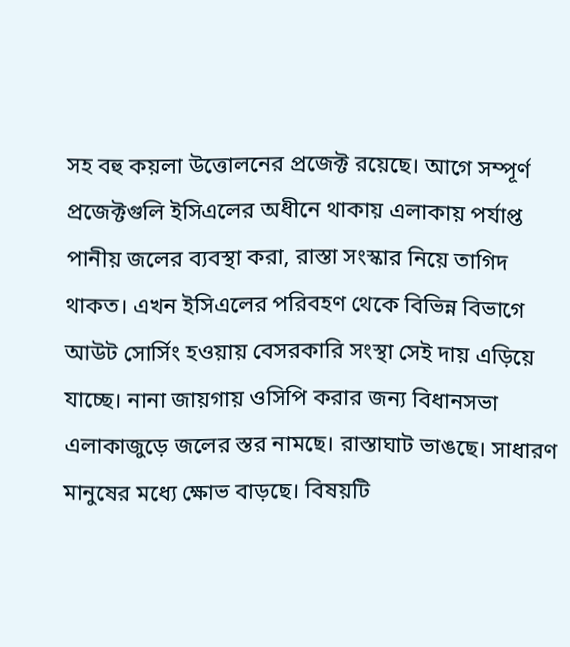সহ বহু কয়লা উত্তোলনের প্রজেক্ট রয়েছে। আগে সম্পূর্ণ প্রজেক্টগুলি ইসিএলের অধীনে থাকায় এলাকায় পর্যাপ্ত পানীয় জলের ব্যবস্থা করা, রাস্তা সংস্কার নিয়ে তাগিদ থাকত। এখন ইসিএলের পরিবহণ থেকে বিভিন্ন বিভাগে আউট সোর্সিং হওয়ায় বেসরকারি সংস্থা সেই দায় এড়িয়ে যাচ্ছে। নানা জায়গায় ওসিপি করার জন্য বিধানসভা এলাকাজুড়ে জলের স্তর নামছে। রাস্তাঘাট ভাঙছে। সাধারণ মানুষের মধ্যে ক্ষোভ বাড়ছে। বিষয়টি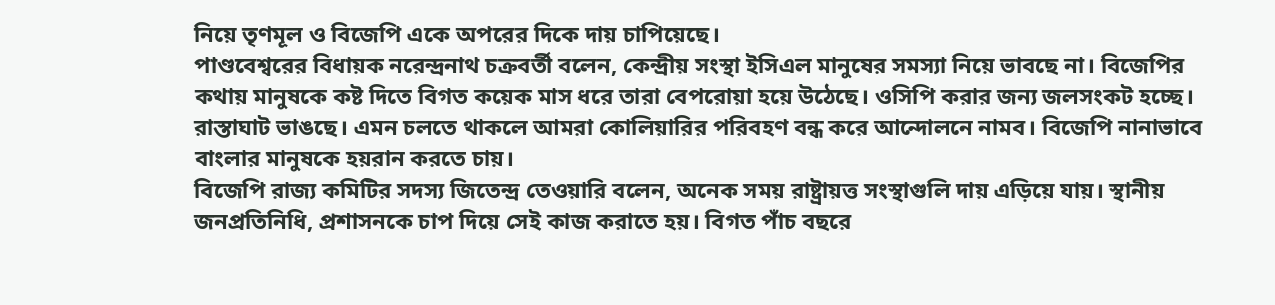নিয়ে তৃণমূল ও বিজেপি একে অপরের দিকে দায় চাপিয়েছে।
পাণ্ডবেশ্বরের বিধায়ক নরেন্দ্রনাথ চক্রবর্তী বলেন, কেন্দ্রীয় সংস্থা ইসিএল মানুষের সমস্যা নিয়ে ভাবছে না। বিজেপির কথায় মানুষকে কষ্ট দিতে বিগত কয়েক মাস ধরে তারা বেপরোয়া হয়ে উঠেছে। ওসিপি করার জন্য জলসংকট হচ্ছে। রাস্তাঘাট ভাঙছে। এমন চলতে থাকলে আমরা কোলিয়ারির পরিবহণ বন্ধ করে আন্দোলনে নামব। বিজেপি নানাভাবে বাংলার মানুষকে হয়রান করতে চায়।
বিজেপি রাজ্য কমিটির সদস্য জিতেন্দ্র তেওয়ারি বলেন, অনেক সময় রাষ্ট্রায়ত্ত সংস্থাগুলি দায় এড়িয়ে যায়। স্থানীয় জনপ্রতিনিধি, প্রশাসনকে চাপ দিয়ে সেই কাজ করাতে হয়। বিগত পাঁচ বছরে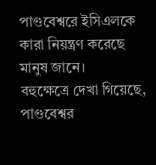পাণ্ডবেশ্বরে ইসিএলকে কারা নিয়ন্ত্রণ করেছে মানুষ জানে।
বহুক্ষেত্রে দেখা গিয়েছে, পাণ্ডবেশ্বর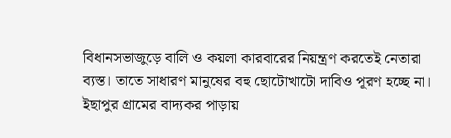বিধানসভাজুড়ে বালি ও কয়লা কারবারের নিয়ন্ত্রণ করতেই নেতারা ব্যস্ত। তাতে সাধারণ মানুষের বহু ছোটোখাটো দাবিও পূরণ হচ্ছে না। ইছাপুর গ্রামের বাদ্যকর পাড়ায়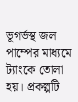ভূগর্ভস্থ জল পাম্পের মাধ্যমে ট্যাংকে তোলা হয়। প্রকল্পটি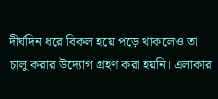দীর্ঘদিন ধরে বিকল হয়ে পড়ে থাকলেও তা চালু করার উদ্যোগ গ্রহণ করা হয়নি। এলাকার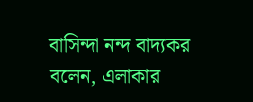বাসিন্দা নন্দ বাদ্যকর বলেন, এলাকার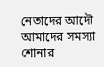নেতাদের আদৌ আমাদের সমস্যা শোনার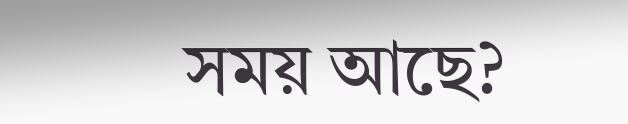সময় আছে?